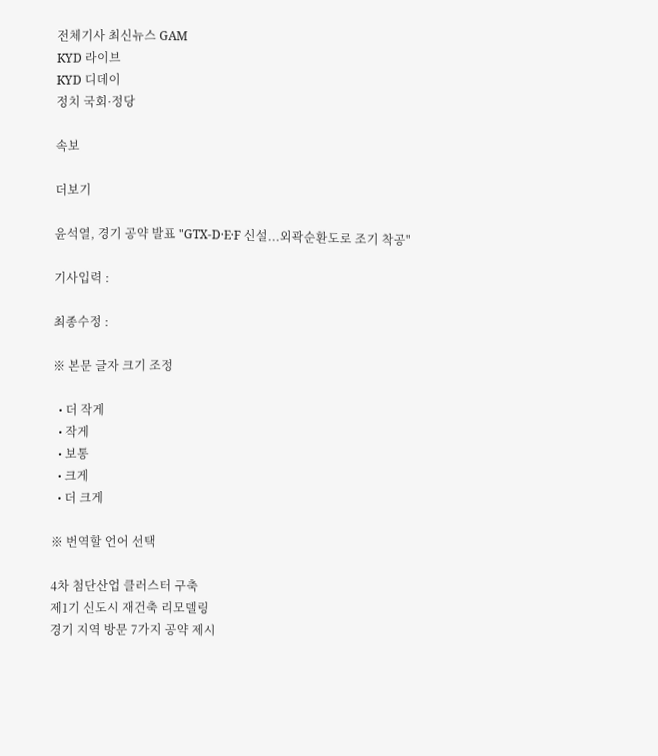전체기사 최신뉴스 GAM
KYD 라이브
KYD 디데이
정치 국회·정당

속보

더보기

윤석열, 경기 공약 발표 "GTX-D·E·F 신설...외곽순환도로 조기 착공"

기사입력 :

최종수정 :

※ 본문 글자 크기 조정

  • 더 작게
  • 작게
  • 보통
  • 크게
  • 더 크게

※ 번역할 언어 선택

4차 첨단산업 클러스터 구축
제1기 신도시 재건축 리모델링
경기 지역 방문 7가지 공약 제시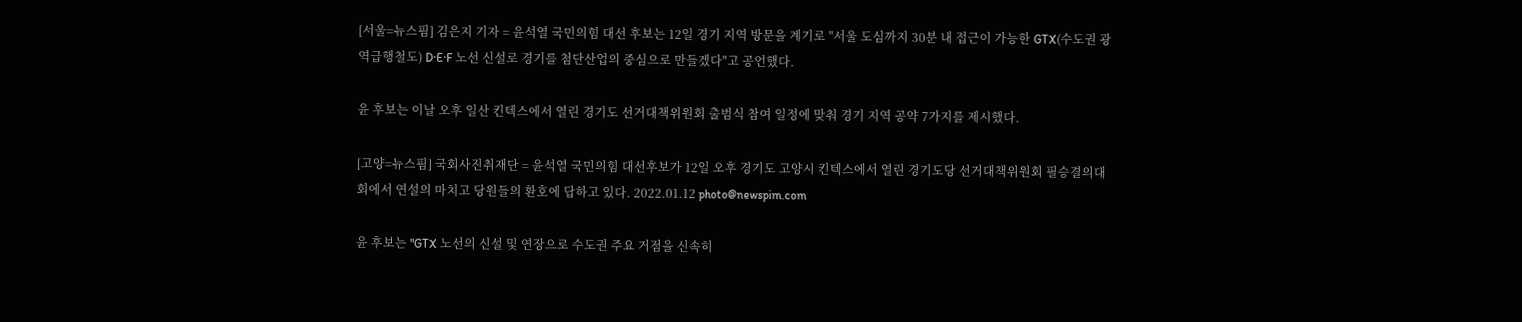[서울=뉴스핌] 김은지 기자 = 윤석열 국민의힘 대선 후보는 12일 경기 지역 방문을 계기로 "서울 도심까지 30분 내 접근이 가능한 GTX(수도권 광역급행철도) D·E·F 노선 신설로 경기를 첨단산업의 중심으로 만들겠다"고 공언했다.

윤 후보는 이날 오후 일산 킨텍스에서 열린 경기도 선거대책위원회 출범식 참여 일정에 맞춰 경기 지역 공약 7가지를 제시했다.

[고양=뉴스핌] 국회사진취재단 = 윤석열 국민의힘 대선후보가 12일 오후 경기도 고양시 킨텍스에서 열린 경기도당 선거대책위원회 필승결의대회에서 연설의 마치고 당원들의 환호에 답하고 있다. 2022.01.12 photo@newspim.com

윤 후보는 "GTX 노선의 신설 및 연장으로 수도권 주요 거점을 신속히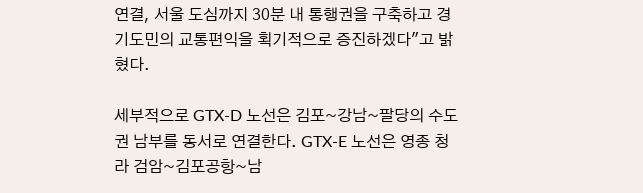연결, 서울 도심까지 30분 내 통행권을 구축하고 경기도민의 교통편익을 획기적으로 증진하겠다"고 밝혔다.

세부적으로 GTX-D 노선은 김포~강남~팔당의 수도권 남부를 동서로 연결한다. GTX-E 노선은 영종 청라 검암~김포공항~남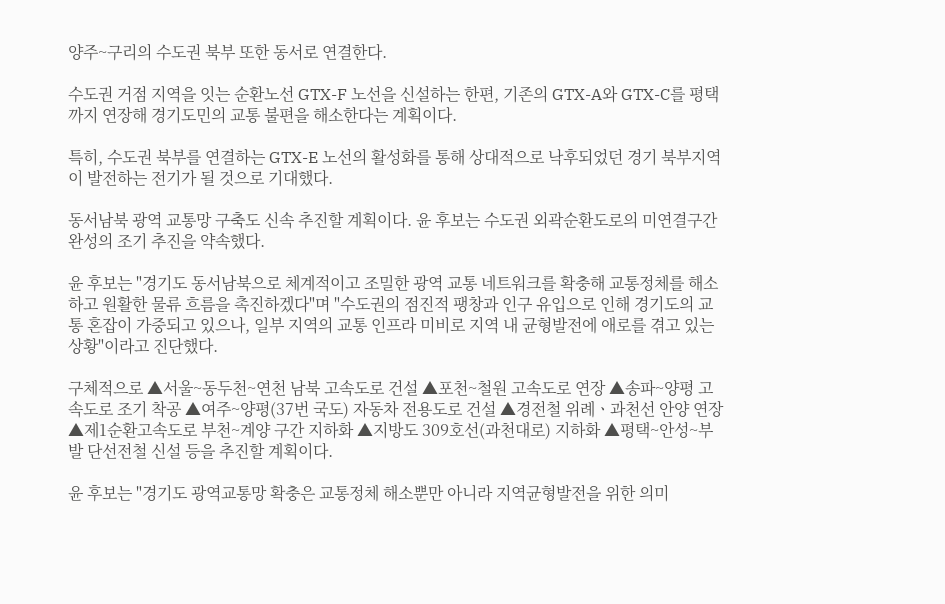양주~구리의 수도권 북부 또한 동서로 연결한다.

수도권 거점 지역을 잇는 순환노선 GTX-F 노선을 신설하는 한편, 기존의 GTX-A와 GTX-C를 평택까지 연장해 경기도민의 교통 불편을 해소한다는 계획이다.

특히, 수도권 북부를 연결하는 GTX-E 노선의 활성화를 통해 상대적으로 낙후되었던 경기 북부지역이 발전하는 전기가 될 것으로 기대했다.

동서남북 광역 교통망 구축도 신속 추진할 계획이다. 윤 후보는 수도권 외곽순환도로의 미연결구간 완성의 조기 추진을 약속했다.

윤 후보는 "경기도 동서남북으로 체계적이고 조밀한 광역 교통 네트워크를 확충해 교통정체를 해소하고 원활한 물류 흐름을 촉진하겠다"며 "수도권의 점진적 팽창과 인구 유입으로 인해 경기도의 교통 혼잡이 가중되고 있으나, 일부 지역의 교통 인프라 미비로 지역 내 균형발전에 애로를 겪고 있는 상황"이라고 진단했다.

구체적으로 ▲서울~동두천~연천 남북 고속도로 건설 ▲포천~철원 고속도로 연장 ▲송파~양평 고속도로 조기 착공 ▲여주~양평(37번 국도) 자동차 전용도로 건설 ▲경전철 위례ㆍ과천선 안양 연장 ▲제1순환고속도로 부천~계양 구간 지하화 ▲지방도 309호선(과천대로) 지하화 ▲평택~안성~부발 단선전철 신설 등을 추진할 계획이다.

윤 후보는 "경기도 광역교통망 확충은 교통정체 해소뿐만 아니라 지역균형발전을 위한 의미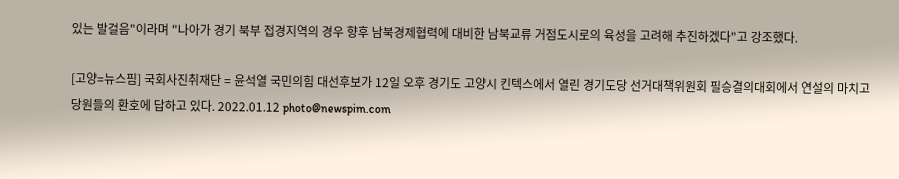있는 발걸음"이라며 "나아가 경기 북부 접경지역의 경우 향후 남북경제협력에 대비한 남북교류 거점도시로의 육성을 고려해 추진하겠다"고 강조했다.

[고양=뉴스핌] 국회사진취재단 = 윤석열 국민의힘 대선후보가 12일 오후 경기도 고양시 킨텍스에서 열린 경기도당 선거대책위원회 필승결의대회에서 연설의 마치고 당원들의 환호에 답하고 있다. 2022.01.12 photo@newspim.com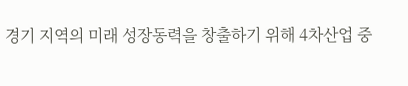경기 지역의 미래 성장동력을 창출하기 위해 4차산업 중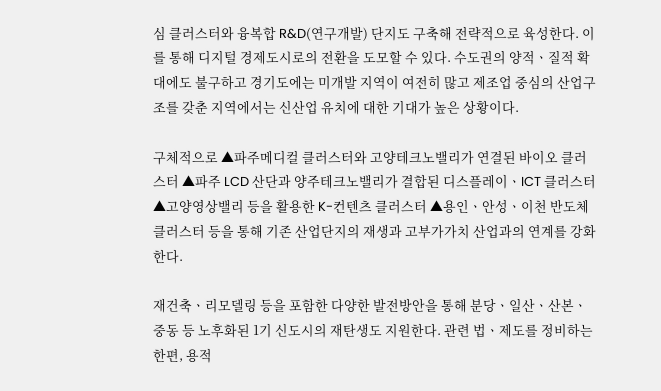심 클러스터와 융복합 R&D(연구개발) 단지도 구축해 전략적으로 육성한다. 이를 통해 디지털 경제도시로의 전환을 도모할 수 있다. 수도권의 양적ㆍ질적 확대에도 불구하고 경기도에는 미개발 지역이 여전히 많고 제조업 중심의 산업구조를 갖춘 지역에서는 신산업 유치에 대한 기대가 높은 상황이다.

구체적으로 ▲파주메디컬 클러스터와 고양테크노밸리가 연결된 바이오 클러스터 ▲파주 LCD 산단과 양주테크노밸리가 결합된 디스플레이ㆍICT 클러스터 ▲고양영상밸리 등을 활용한 K-컨텐츠 클러스터 ▲용인ㆍ안성ㆍ이천 반도체 클러스터 등을 통해 기존 산업단지의 재생과 고부가가치 산업과의 연계를 강화한다.

재건축ㆍ리모델링 등을 포함한 다양한 발전방안을 통해 분당ㆍ일산ㆍ산본ㆍ중동 등 노후화된 1기 신도시의 재탄생도 지원한다. 관련 법ㆍ제도를 정비하는 한편, 용적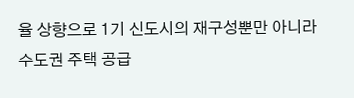율 상향으로 1기 신도시의 재구성뿐만 아니라 수도권 주택 공급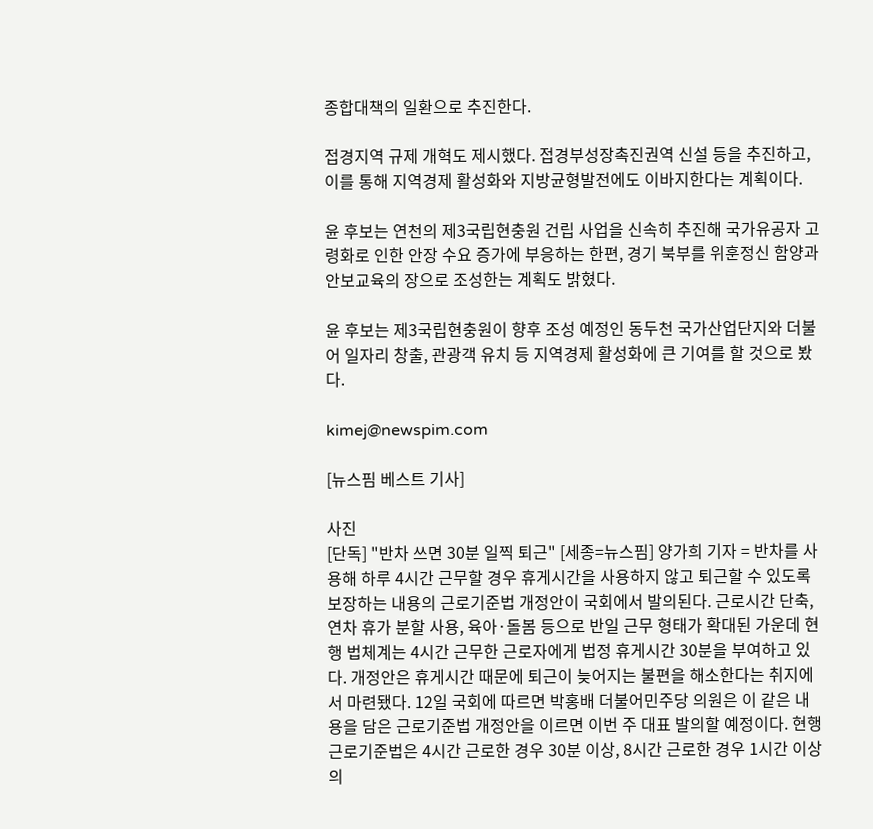종합대책의 일환으로 추진한다.

접경지역 규제 개혁도 제시했다. 접경부성장촉진권역 신설 등을 추진하고, 이를 통해 지역경제 활성화와 지방균형발전에도 이바지한다는 계획이다.

윤 후보는 연천의 제3국립현충원 건립 사업을 신속히 추진해 국가유공자 고령화로 인한 안장 수요 증가에 부응하는 한편, 경기 북부를 위훈정신 함양과 안보교육의 장으로 조성한는 계획도 밝혔다.

윤 후보는 제3국립현충원이 향후 조성 예정인 동두천 국가산업단지와 더불어 일자리 창출, 관광객 유치 등 지역경제 활성화에 큰 기여를 할 것으로 봤다.

kimej@newspim.com

[뉴스핌 베스트 기사]

사진
[단독] "반차 쓰면 30분 일찍 퇴근" [세종=뉴스핌] 양가희 기자 = 반차를 사용해 하루 4시간 근무할 경우 휴게시간을 사용하지 않고 퇴근할 수 있도록 보장하는 내용의 근로기준법 개정안이 국회에서 발의된다. 근로시간 단축, 연차 휴가 분할 사용, 육아·돌봄 등으로 반일 근무 형태가 확대된 가운데 현행 법체계는 4시간 근무한 근로자에게 법정 휴게시간 30분을 부여하고 있다. 개정안은 휴게시간 때문에 퇴근이 늦어지는 불편을 해소한다는 취지에서 마련됐다. 12일 국회에 따르면 박홍배 더불어민주당 의원은 이 같은 내용을 담은 근로기준법 개정안을 이르면 이번 주 대표 발의할 예정이다. 현행 근로기준법은 4시간 근로한 경우 30분 이상, 8시간 근로한 경우 1시간 이상의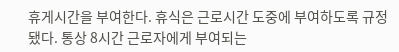휴게시간을 부여한다. 휴식은 근로시간 도중에 부여하도록 규정됐다. 통상 8시간 근로자에게 부여되는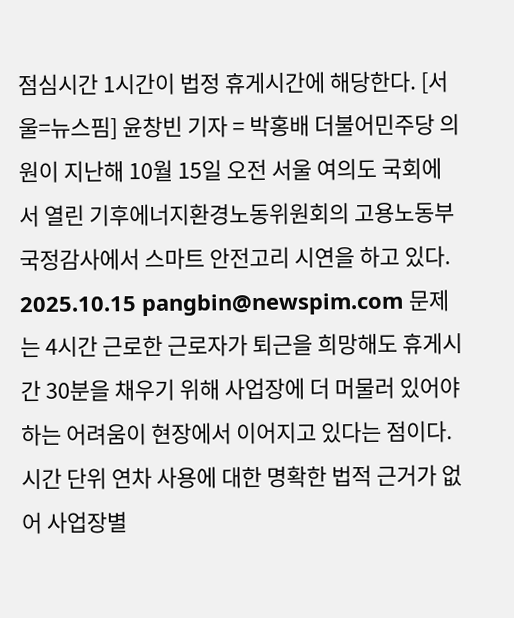점심시간 1시간이 법정 휴게시간에 해당한다. [서울=뉴스핌] 윤창빈 기자 = 박홍배 더불어민주당 의원이 지난해 10월 15일 오전 서울 여의도 국회에서 열린 기후에너지환경노동위원회의 고용노동부 국정감사에서 스마트 안전고리 시연을 하고 있다. 2025.10.15 pangbin@newspim.com 문제는 4시간 근로한 근로자가 퇴근을 희망해도 휴게시간 30분을 채우기 위해 사업장에 더 머물러 있어야 하는 어려움이 현장에서 이어지고 있다는 점이다. 시간 단위 연차 사용에 대한 명확한 법적 근거가 없어 사업장별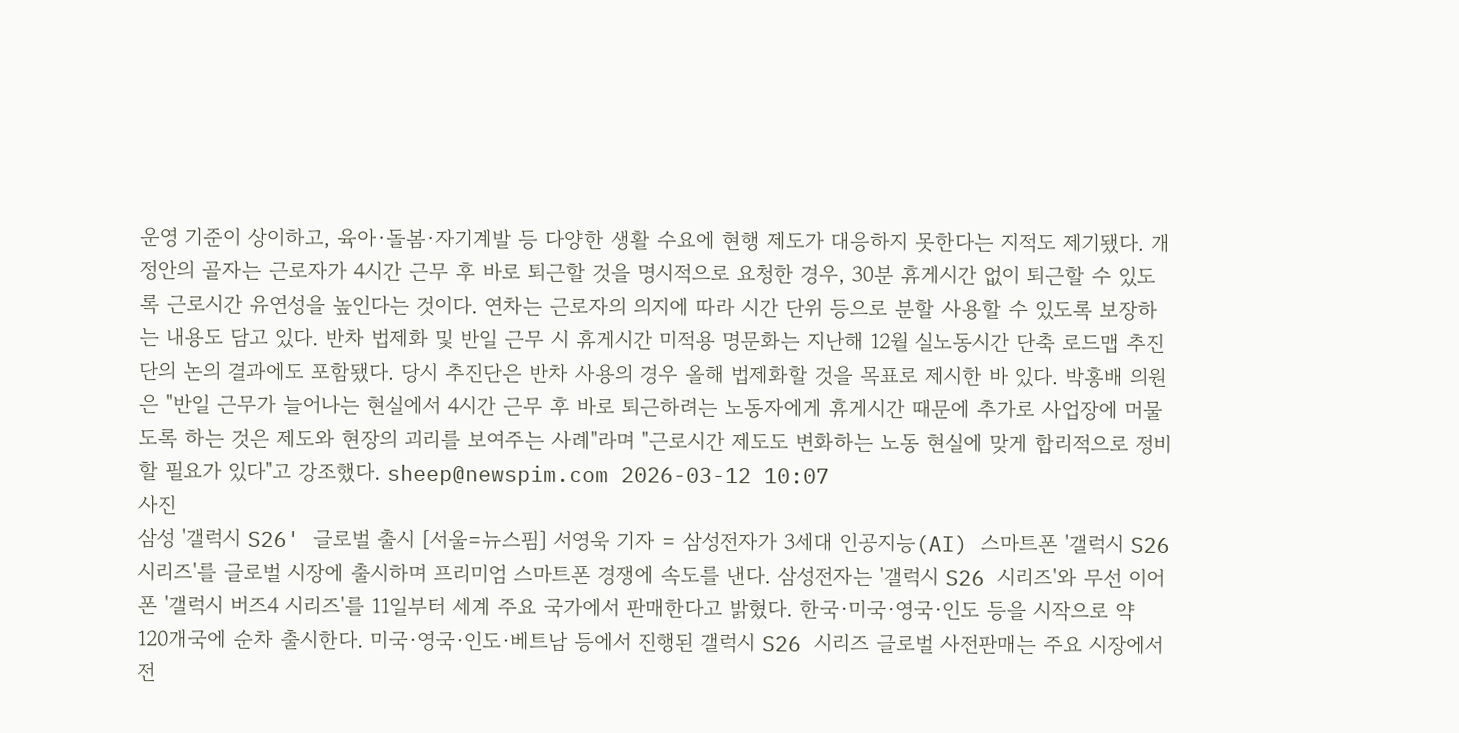운영 기준이 상이하고, 육아·돌봄·자기계발 등 다양한 생활 수요에 현행 제도가 대응하지 못한다는 지적도 제기됐다. 개정안의 골자는 근로자가 4시간 근무 후 바로 퇴근할 것을 명시적으로 요청한 경우, 30분 휴게시간 없이 퇴근할 수 있도록 근로시간 유연성을 높인다는 것이다. 연차는 근로자의 의지에 따라 시간 단위 등으로 분할 사용할 수 있도록 보장하는 내용도 담고 있다. 반차 법제화 및 반일 근무 시 휴게시간 미적용 명문화는 지난해 12월 실노동시간 단축 로드맵 추진단의 논의 결과에도 포함됐다. 당시 추진단은 반차 사용의 경우 올해 법제화할 것을 목표로 제시한 바 있다. 박홍배 의원은 "반일 근무가 늘어나는 현실에서 4시간 근무 후 바로 퇴근하려는 노동자에게 휴게시간 때문에 추가로 사업장에 머물도록 하는 것은 제도와 현장의 괴리를 보여주는 사례"라며 "근로시간 제도도 변화하는 노동 현실에 맞게 합리적으로 정비할 필요가 있다"고 강조했다. sheep@newspim.com 2026-03-12 10:07
사진
삼성 '갤럭시 S26' 글로벌 출시 [서울=뉴스핌] 서영욱 기자 = 삼성전자가 3세대 인공지능(AI) 스마트폰 '갤럭시 S26 시리즈'를 글로벌 시장에 출시하며 프리미엄 스마트폰 경쟁에 속도를 낸다. 삼성전자는 '갤럭시 S26 시리즈'와 무선 이어폰 '갤럭시 버즈4 시리즈'를 11일부터 세계 주요 국가에서 판매한다고 밝혔다. 한국·미국·영국·인도 등을 시작으로 약 120개국에 순차 출시한다. 미국·영국·인도·베트남 등에서 진행된 갤럭시 S26 시리즈 글로벌 사전판매는 주요 시장에서 전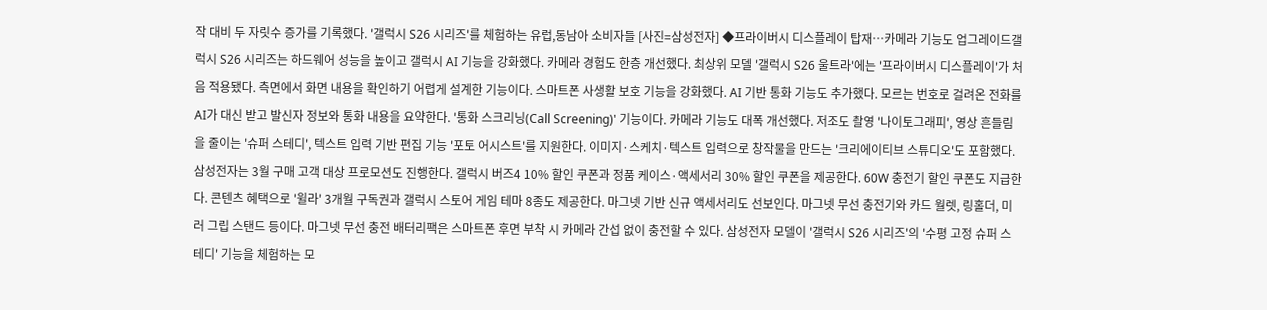작 대비 두 자릿수 증가를 기록했다. '갤럭시 S26 시리즈'를 체험하는 유럽,동남아 소비자들 [사진=삼성전자] ◆프라이버시 디스플레이 탑재…카메라 기능도 업그레이드갤럭시 S26 시리즈는 하드웨어 성능을 높이고 갤럭시 AI 기능을 강화했다. 카메라 경험도 한층 개선했다. 최상위 모델 '갤럭시 S26 울트라'에는 '프라이버시 디스플레이'가 처음 적용됐다. 측면에서 화면 내용을 확인하기 어렵게 설계한 기능이다. 스마트폰 사생활 보호 기능을 강화했다. AI 기반 통화 기능도 추가했다. 모르는 번호로 걸려온 전화를 AI가 대신 받고 발신자 정보와 통화 내용을 요약한다. '통화 스크리닝(Call Screening)' 기능이다. 카메라 기능도 대폭 개선했다. 저조도 촬영 '나이토그래피', 영상 흔들림을 줄이는 '슈퍼 스테디', 텍스트 입력 기반 편집 기능 '포토 어시스트'를 지원한다. 이미지·스케치·텍스트 입력으로 창작물을 만드는 '크리에이티브 스튜디오'도 포함했다. 삼성전자는 3월 구매 고객 대상 프로모션도 진행한다. 갤럭시 버즈4 10% 할인 쿠폰과 정품 케이스·액세서리 30% 할인 쿠폰을 제공한다. 60W 충전기 할인 쿠폰도 지급한다. 콘텐츠 혜택으로 '윌라' 3개월 구독권과 갤럭시 스토어 게임 테마 8종도 제공한다. 마그넷 기반 신규 액세서리도 선보인다. 마그넷 무선 충전기와 카드 월렛, 링홀더, 미러 그립 스탠드 등이다. 마그넷 무선 충전 배터리팩은 스마트폰 후면 부착 시 카메라 간섭 없이 충전할 수 있다. 삼성전자 모델이 '갤럭시 S26 시리즈'의 '수평 고정 슈퍼 스테디' 기능을 체험하는 모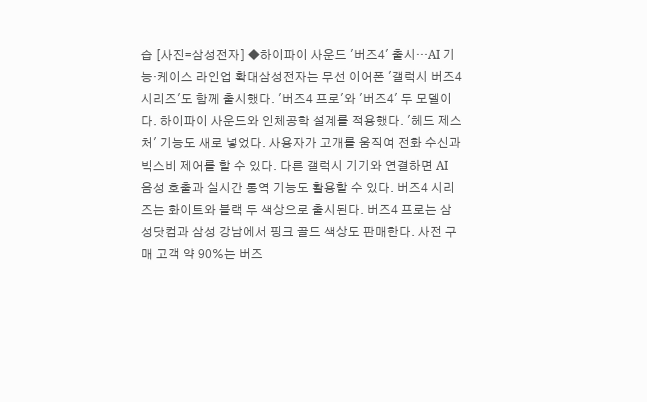습 [사진=삼성전자] ◆하이파이 사운드 '버즈4' 출시…AI 기능·케이스 라인업 확대삼성전자는 무선 이어폰 '갤럭시 버즈4 시리즈'도 함께 출시했다. '버즈4 프로'와 '버즈4' 두 모델이다. 하이파이 사운드와 인체공학 설계를 적용했다. '헤드 제스처' 기능도 새로 넣었다. 사용자가 고개를 움직여 전화 수신과 빅스비 제어를 할 수 있다. 다른 갤럭시 기기와 연결하면 AI 음성 호출과 실시간 통역 기능도 활용할 수 있다. 버즈4 시리즈는 화이트와 블랙 두 색상으로 출시된다. 버즈4 프로는 삼성닷컴과 삼성 강남에서 핑크 골드 색상도 판매한다. 사전 구매 고객 약 90%는 버즈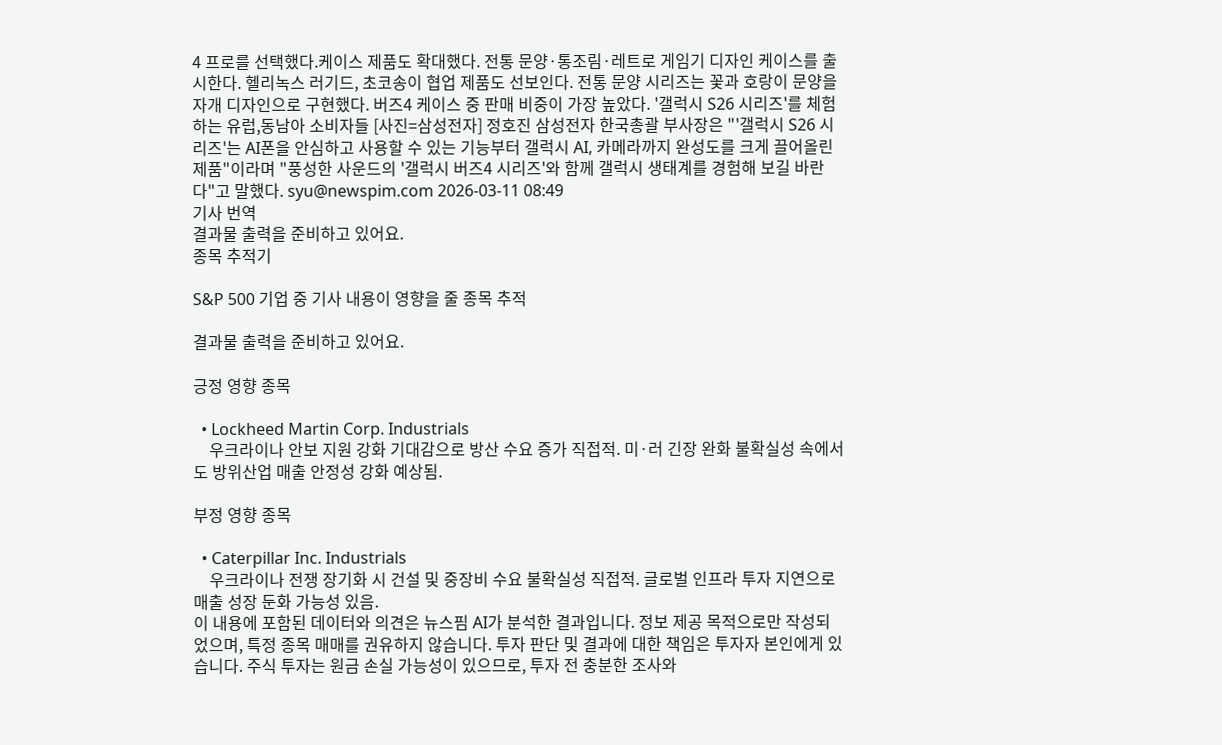4 프로를 선택했다.케이스 제품도 확대했다. 전통 문양·통조림·레트로 게임기 디자인 케이스를 출시한다. 헬리녹스 러기드, 초코송이 협업 제품도 선보인다. 전통 문양 시리즈는 꽃과 호랑이 문양을 자개 디자인으로 구현했다. 버즈4 케이스 중 판매 비중이 가장 높았다. '갤럭시 S26 시리즈'를 체험하는 유럽,동남아 소비자들 [사진=삼성전자] 정호진 삼성전자 한국총괄 부사장은 "'갤럭시 S26 시리즈'는 AI폰을 안심하고 사용할 수 있는 기능부터 갤럭시 AI, 카메라까지 완성도를 크게 끌어올린 제품"이라며 "풍성한 사운드의 '갤럭시 버즈4 시리즈'와 함께 갤럭시 생태계를 경험해 보길 바란다"고 말했다. syu@newspim.com 2026-03-11 08:49
기사 번역
결과물 출력을 준비하고 있어요.
종목 추적기

S&P 500 기업 중 기사 내용이 영향을 줄 종목 추적

결과물 출력을 준비하고 있어요.

긍정 영향 종목

  • Lockheed Martin Corp. Industrials
    우크라이나 안보 지원 강화 기대감으로 방산 수요 증가 직접적. 미·러 긴장 완화 불확실성 속에서도 방위산업 매출 안정성 강화 예상됨.

부정 영향 종목

  • Caterpillar Inc. Industrials
    우크라이나 전쟁 장기화 시 건설 및 중장비 수요 불확실성 직접적. 글로벌 인프라 투자 지연으로 매출 성장 둔화 가능성 있음.
이 내용에 포함된 데이터와 의견은 뉴스핌 AI가 분석한 결과입니다. 정보 제공 목적으로만 작성되었으며, 특정 종목 매매를 권유하지 않습니다. 투자 판단 및 결과에 대한 책임은 투자자 본인에게 있습니다. 주식 투자는 원금 손실 가능성이 있으므로, 투자 전 충분한 조사와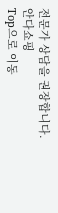전문가 상담을 권장합니다.
안다쇼핑
Top으로 이동